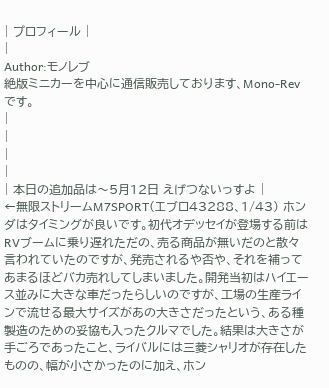| プロフィール |
|
Author:モノレブ
絶版ミニカーを中心に通信販売しております、Mono-Revです。
|
|
|
|
| 本日の追加品は〜5月12日 えげつないっすよ |
←無限ストリームM7SPORT(エブロ43288、1/43) ホンダはタイミングが良いです。初代オデッセイが登場する前はRVブームに乗り遅れただの、売る商品が無いだのと散々言われていたのですが、発売されるや否や、それを補ってあまるほどバカ売れしてしまいました。開発当初はハイエース並みに大きな車だったらしいのですが、工場の生産ラインで流せる最大サイズがあの大きさだったという、ある種製造のための妥協も入ったクルマでした。結果は大きさが手ごろであったこと、ライバルには三菱シャリオが存在したものの、幅が小さかったのに加え、ホン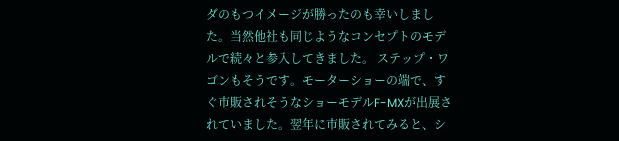ダのもつイメージが勝ったのも幸いしました。当然他社も同じようなコンセプトのモデルで続々と参入してきました。 ステップ・ワゴンもそうです。モーターショーの端で、すぐ市販されそうなショーモデルF-MXが出展されていました。翌年に市販されてみると、シ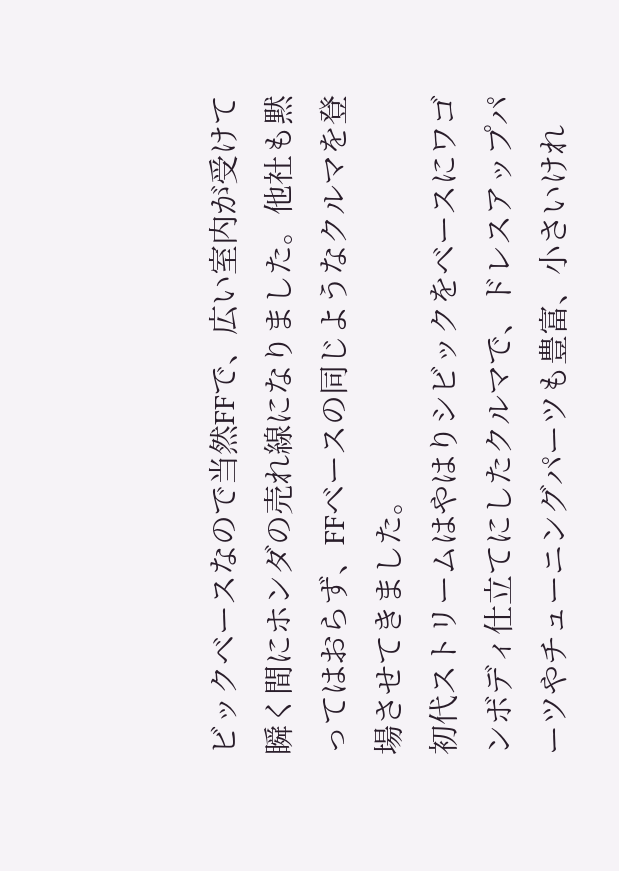ビックベースなので当然FFで、広い室内が受けて瞬く間にホンダの売れ線になりました。他社も黙ってはおらず、FFベースの同じようなクルマを登場させてきました。
初代ストリームはやはりシビックをベースにワゴンボディ仕立てにしたクルマで、ドレスアップパーツやチューニングパーツも豊富、小さいけれ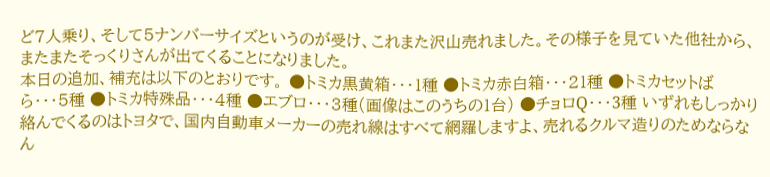ど7人乗り、そして5ナンバーサイズというのが受け、これまた沢山売れました。その様子を見ていた他社から、またまたそっくりさんが出てくることになりました。
本日の追加、補充は以下のとおりです。 ●トミカ黒黄箱・・・1種 ●トミカ赤白箱・・・21種 ●トミカセットばら・・・5種 ●トミカ特殊品・・・4種 ●エブロ・・・3種(画像はこのうちの1台) ●チョロQ・・・3種 いずれもしっかり絡んでくるのはトヨタで、国内自動車メーカーの売れ線はすべて網羅しますよ、売れるクルマ造りのためならなん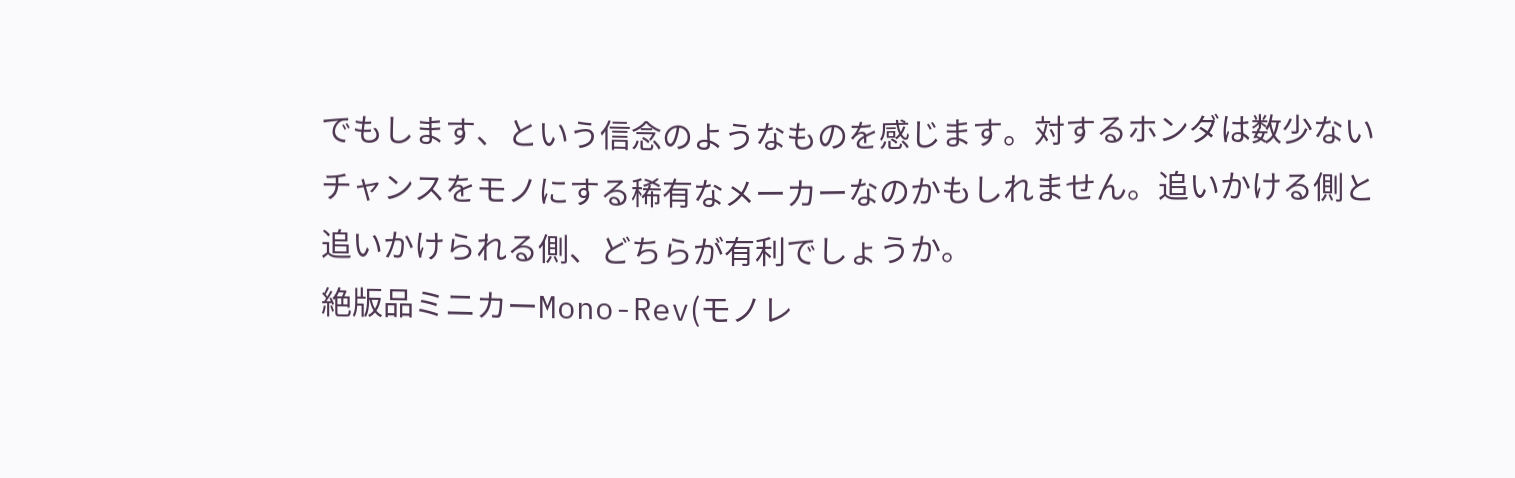でもします、という信念のようなものを感じます。対するホンダは数少ないチャンスをモノにする稀有なメーカーなのかもしれません。追いかける側と追いかけられる側、どちらが有利でしょうか。
絶版品ミニカーMono-Rev(モノレ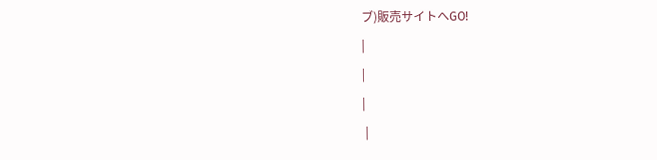ブ)販売サイトへGO!
|
|
|
 |